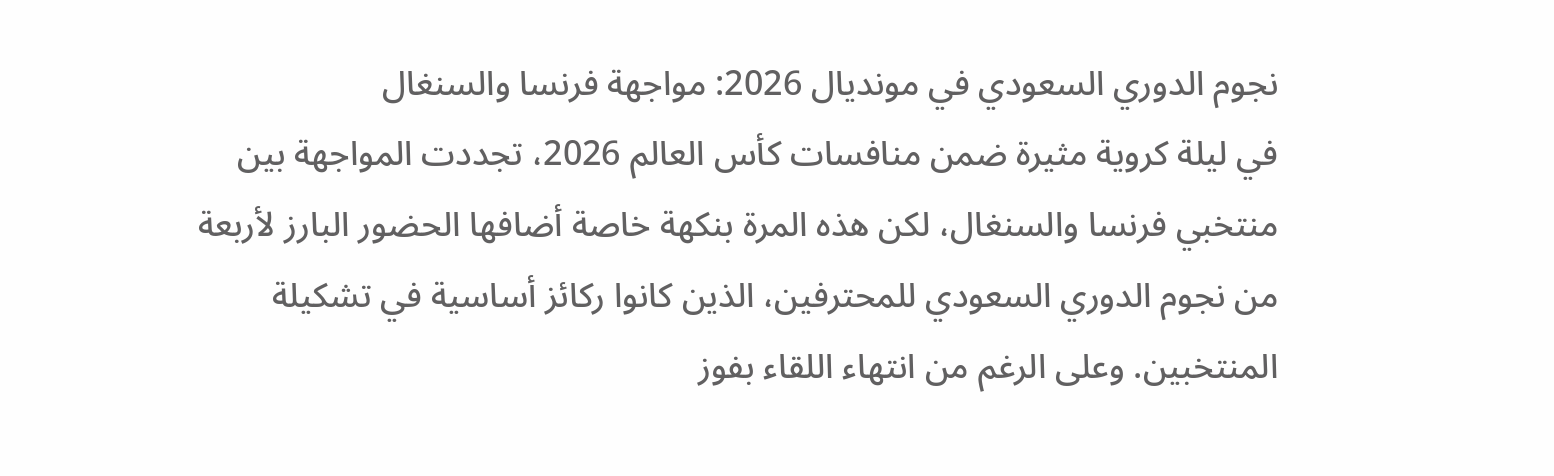نجوم الدوري السعودي في مونديال 2026: مواجهة فرنسا والسنغال
في ليلة كروية مثيرة ضمن منافسات كأس العالم 2026، تجددت المواجهة بين منتخبي فرنسا والسنغال، لكن هذه المرة بنكهة خاصة أضافها الحضور البارز لأربعة من نجوم الدوري السعودي للمحترفين، الذين كانوا ركائز أساسية في تشكيلة المنتخبين. وعلى الرغم من انتهاء اللقاء بفوز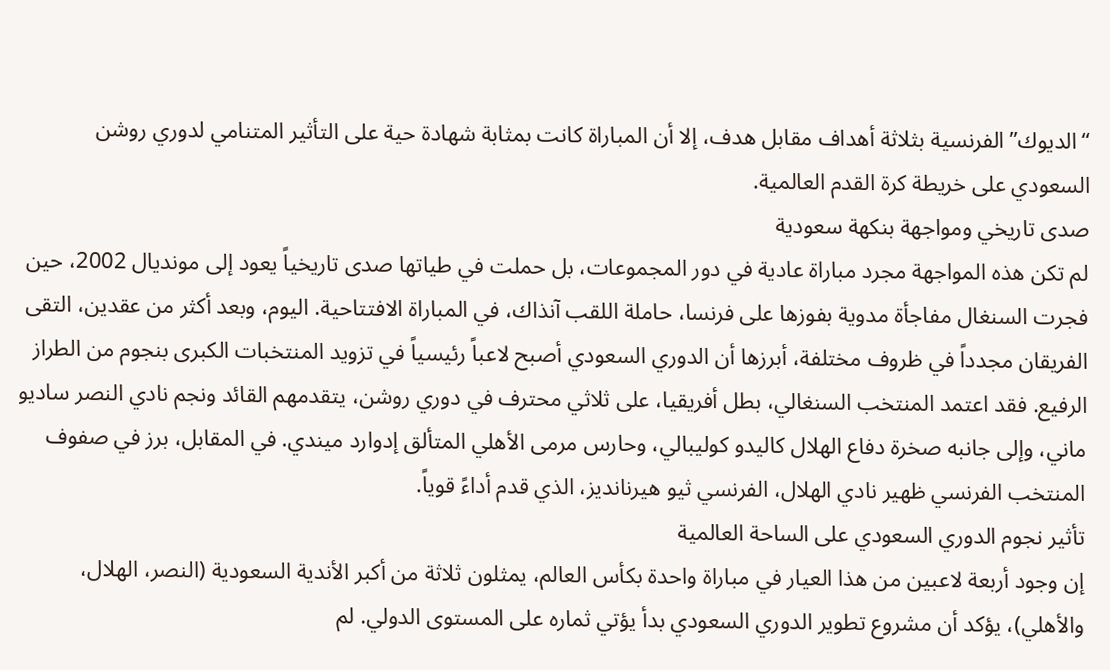“الديوك” الفرنسية بثلاثة أهداف مقابل هدف، إلا أن المباراة كانت بمثابة شهادة حية على التأثير المتنامي لدوري روشن السعودي على خريطة كرة القدم العالمية.
صدى تاريخي ومواجهة بنكهة سعودية
لم تكن هذه المواجهة مجرد مباراة عادية في دور المجموعات، بل حملت في طياتها صدى تاريخياً يعود إلى مونديال 2002، حين فجرت السنغال مفاجأة مدوية بفوزها على فرنسا، حاملة اللقب آنذاك، في المباراة الافتتاحية. اليوم، وبعد أكثر من عقدين، التقى الفريقان مجدداً في ظروف مختلفة، أبرزها أن الدوري السعودي أصبح لاعباً رئيسياً في تزويد المنتخبات الكبرى بنجوم من الطراز الرفيع. فقد اعتمد المنتخب السنغالي، بطل أفريقيا، على ثلاثي محترف في دوري روشن، يتقدمهم القائد ونجم نادي النصر ساديو ماني، وإلى جانبه صخرة دفاع الهلال كاليدو كوليبالي، وحارس مرمى الأهلي المتألق إدوارد ميندي. في المقابل، برز في صفوف المنتخب الفرنسي ظهير نادي الهلال، الفرنسي ثيو هيرنانديز، الذي قدم أداءً قوياً.
تأثير نجوم الدوري السعودي على الساحة العالمية
إن وجود أربعة لاعبين من هذا العيار في مباراة واحدة بكأس العالم، يمثلون ثلاثة من أكبر الأندية السعودية (النصر، الهلال، والأهلي)، يؤكد أن مشروع تطوير الدوري السعودي بدأ يؤتي ثماره على المستوى الدولي. لم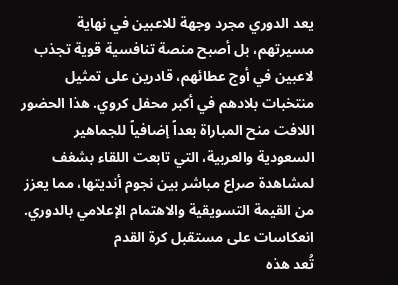يعد الدوري مجرد وجهة للاعبين في نهاية مسيرتهم، بل أصبح منصة تنافسية قوية تجذب لاعبين في أوج عطائهم، قادرين على تمثيل منتخبات بلادهم في أكبر محفل كروي. هذا الحضور اللافت منح المباراة بعداً إضافياً للجماهير السعودية والعربية، التي تابعت اللقاء بشغف لمشاهدة صراع مباشر بين نجوم أنديتها، مما يعزز من القيمة التسويقية والاهتمام الإعلامي بالدوري.
انعكاسات على مستقبل كرة القدم
تُعد هذه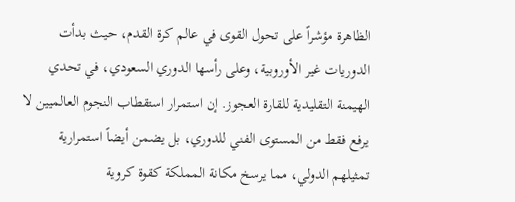الظاهرة مؤشراً على تحول القوى في عالم كرة القدم، حيث بدأت الدوريات غير الأوروبية، وعلى رأسها الدوري السعودي، في تحدي الهيمنة التقليدية للقارة العجوز. إن استمرار استقطاب النجوم العالميين لا يرفع فقط من المستوى الفني للدوري، بل يضمن أيضاً استمرارية تمثيلهم الدولي، مما يرسخ مكانة المملكة كقوة كروية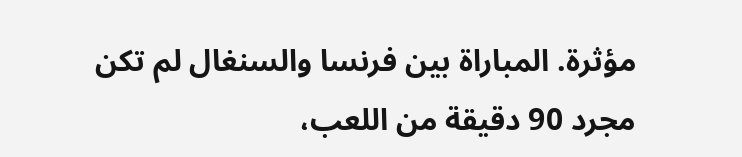مؤثرة. المباراة بين فرنسا والسنغال لم تكن مجرد 90 دقيقة من اللعب،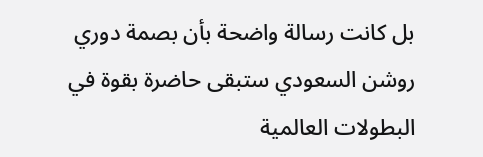بل كانت رسالة واضحة بأن بصمة دوري روشن السعودي ستبقى حاضرة بقوة في البطولات العالمية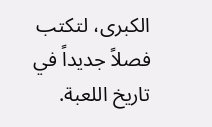الكبرى، لتكتب فصلاً جديداً في تاريخ اللعبة.